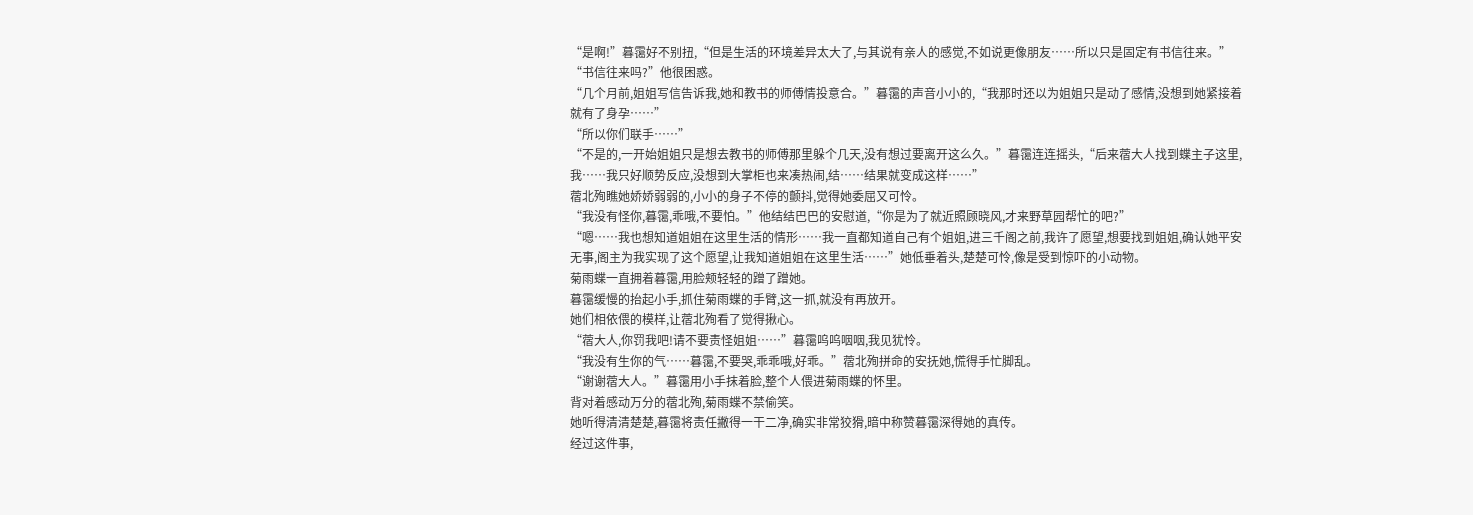“是啊!”暮霭好不别扭,“但是生活的环境差异太大了,与其说有亲人的感觉,不如说更像朋友……所以只是固定有书信往来。”
“书信往来吗?”他很困惑。
“几个月前,姐姐写信告诉我,她和教书的师傅情投意合。”暮霭的声音小小的,“我那时还以为姐姐只是动了感情,没想到她紧接着就有了身孕……”
“所以你们联手……”
“不是的,一开始姐姐只是想去教书的师傅那里躲个几天,没有想过要离开这么久。”暮霭连连摇头,“后来蓿大人找到蝶主子这里,我……我只好顺势反应,没想到大掌柜也来凑热闹,结……结果就变成这样……”
蓿北殉瞧她娇娇弱弱的,小小的身子不停的颤抖,觉得她委屈又可怜。
“我没有怪你,暮霭,乖哦,不要怕。”他结结巴巴的安慰道,“你是为了就近照顾晓风,才来野草园帮忙的吧?”
“嗯……我也想知道姐姐在这里生活的情形……我一直都知道自己有个姐姐,进三千阁之前,我许了愿望,想要找到姐姐,确认她平安无事,阁主为我实现了这个愿望,让我知道姐姐在这里生活……”她低垂着头,楚楚可怜,像是受到惊吓的小动物。
菊雨蝶一直拥着暮霭,用脸颊轻轻的蹭了蹭她。
暮霭缓慢的抬起小手,抓住菊雨蝶的手臂,这一抓,就没有再放开。
她们相依偎的模样,让蓿北殉看了觉得揪心。
“蓿大人,你罚我吧!请不要责怪姐姐……”暮霭呜呜咽咽,我见犹怜。
“我没有生你的气……暮霭,不要哭,乖乖哦,好乖。”蓿北殉拼命的安抚她,慌得手忙脚乱。
“谢谢蓿大人。”暮霭用小手抹着脸,整个人偎进菊雨蝶的怀里。
背对着感动万分的蓿北殉,菊雨蝶不禁偷笑。
她听得清清楚楚,暮霭将责任撇得一干二净,确实非常狡猾,暗中称赞暮霭深得她的真传。
经过这件事,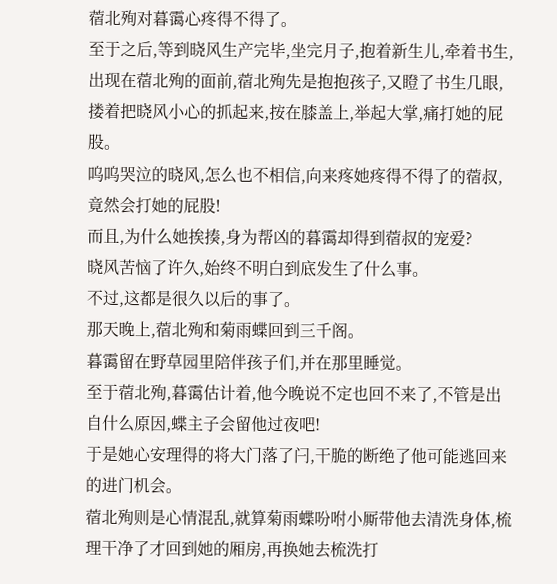蓿北殉对暮霭心疼得不得了。
至于之后,等到晓风生产完毕,坐完月子,抱着新生儿,牵着书生,出现在蓿北殉的面前,蓿北殉先是抱抱孩子,又瞪了书生几眼,搂着把晓风小心的抓起来,按在膝盖上,举起大掌,痛打她的屁股。
呜呜哭泣的晓风,怎么也不相信,向来疼她疼得不得了的蓿叔,竟然会打她的屁股!
而且,为什么她挨揍,身为帮凶的暮霭却得到蓿叔的宠爱?
晓风苦恼了许久,始终不明白到底发生了什么事。
不过,这都是很久以后的事了。
那天晚上,蓿北殉和菊雨蝶回到三千阁。
暮霭留在野草园里陪伴孩子们,并在那里睡觉。
至于蓿北殉,暮霭估计着,他今晚说不定也回不来了,不管是出自什么原因,蝶主子会留他过夜吧!
于是她心安理得的将大门落了闩,干脆的断绝了他可能逃回来的进门机会。
蓿北殉则是心情混乱,就算菊雨蝶吩咐小厮带他去清洗身体,梳理干净了才回到她的厢房,再换她去梳洗打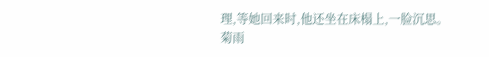理,等她回来时,他还坐在床榻上,一脸沉思。
菊雨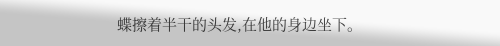蝶擦着半干的头发,在他的身边坐下。